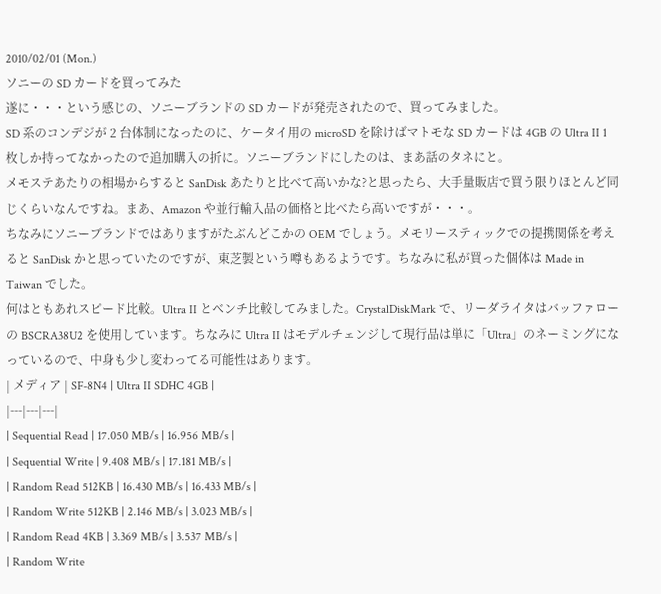2010/02/01 (Mon.)
ソニーの SD カードを買ってみた
遂に・・・という感じの、ソニーブランドの SD カードが発売されたので、買ってみました。
SD 系のコンデジが 2 台体制になったのに、ケータイ用の microSD を除けばマトモな SD カードは 4GB の Ultra II 1 枚しか持ってなかったので追加購入の折に。ソニーブランドにしたのは、まあ話のタネにと。
メモステあたりの相場からすると SanDisk あたりと比べて高いかな?と思ったら、大手量販店で買う限りほとんど同じくらいなんですね。まあ、Amazon や並行輸入品の価格と比べたら高いですが・・・。
ちなみにソニーブランドではありますがたぶんどこかの OEM でしょう。メモリースティックでの提携関係を考えると SanDisk かと思っていたのですが、東芝製という噂もあるようです。ちなみに私が買った個体は Made in Taiwan でした。
何はともあれスピード比較。Ultra II とベンチ比較してみました。CrystalDiskMark で、リーダライタはバッファローの BSCRA38U2 を使用しています。ちなみに Ultra II はモデルチェンジして現行品は単に「Ultra」のネーミングになっているので、中身も少し変わってる可能性はあります。
| メディア | SF-8N4 | Ultra II SDHC 4GB |
|---|---|---|
| Sequential Read | 17.050 MB/s | 16.956 MB/s |
| Sequential Write | 9.408 MB/s | 17.181 MB/s |
| Random Read 512KB | 16.430 MB/s | 16.433 MB/s |
| Random Write 512KB | 2.146 MB/s | 3.023 MB/s |
| Random Read 4KB | 3.369 MB/s | 3.537 MB/s |
| Random Write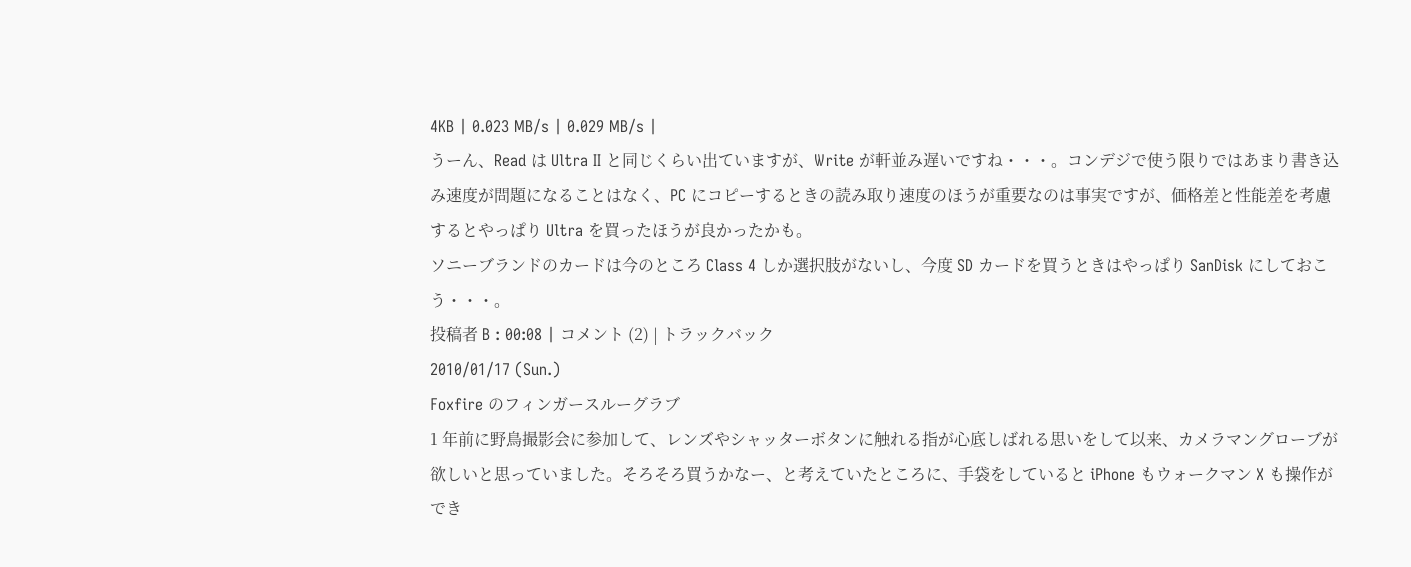4KB | 0.023 MB/s | 0.029 MB/s |
うーん、Read は Ultra II と同じくらい出ていますが、Write が軒並み遅いですね・・・。コンデジで使う限りではあまり書き込み速度が問題になることはなく、PC にコピーするときの読み取り速度のほうが重要なのは事実ですが、価格差と性能差を考慮するとやっぱり Ultra を買ったほうが良かったかも。
ソニーブランドのカードは今のところ Class 4 しか選択肢がないし、今度 SD カードを買うときはやっぱり SanDisk にしておこう・・・。
投稿者 B : 00:08 | コメント (2) | トラックバック
2010/01/17 (Sun.)
Foxfire のフィンガースルーグラブ
1 年前に野鳥撮影会に参加して、レンズやシャッターボタンに触れる指が心底しばれる思いをして以来、カメラマングローブが欲しいと思っていました。そろそろ買うかなー、と考えていたところに、手袋をしていると iPhone もウォークマン X も操作ができ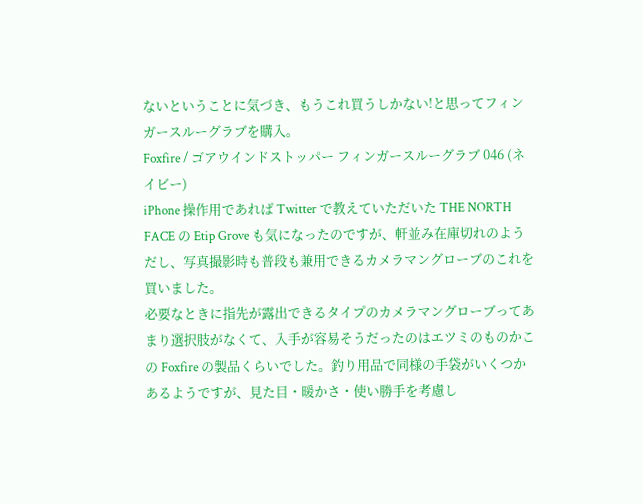ないということに気づき、もうこれ買うしかない!と思ってフィンガースルーグラブを購入。
Foxfire / ゴアウインドストッパー フィンガースルーグラブ 046 (ネイビー)
iPhone 操作用であれば Twitter で教えていただいた THE NORTH FACE の Etip Grove も気になったのですが、軒並み在庫切れのようだし、写真撮影時も普段も兼用できるカメラマングローブのこれを買いました。
必要なときに指先が露出できるタイプのカメラマングローブってあまり選択肢がなくて、入手が容易そうだったのはエツミのものかこの Foxfire の製品くらいでした。釣り用品で同様の手袋がいくつかあるようですが、見た目・暖かさ・使い勝手を考慮し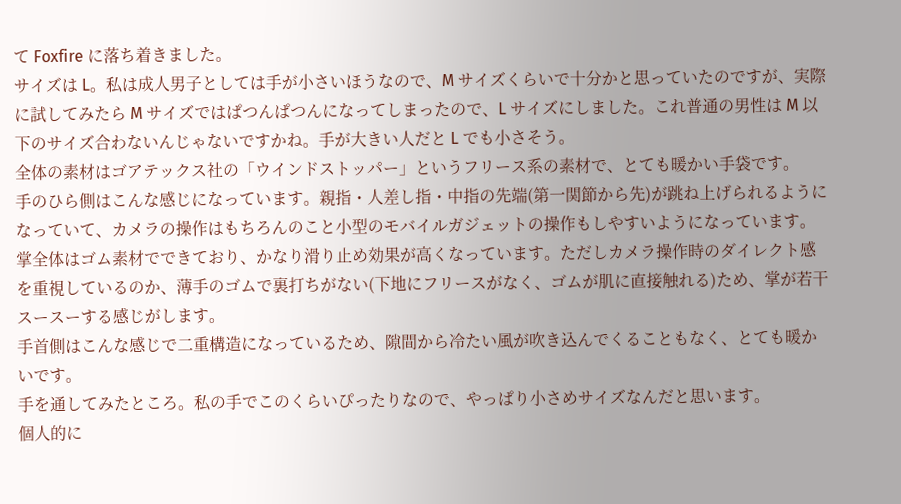て Foxfire に落ち着きました。
サイズは L。私は成人男子としては手が小さいほうなので、M サイズくらいで十分かと思っていたのですが、実際に試してみたら M サイズではぱつんぱつんになってしまったので、L サイズにしました。これ普通の男性は M 以下のサイズ合わないんじゃないですかね。手が大きい人だと L でも小さそう。
全体の素材はゴアテックス社の「ウインドストッパー」というフリース系の素材で、とても暖かい手袋です。
手のひら側はこんな感じになっています。親指・人差し指・中指の先端(第一関節から先)が跳ね上げられるようになっていて、カメラの操作はもちろんのこと小型のモバイルガジェットの操作もしやすいようになっています。
掌全体はゴム素材でできており、かなり滑り止め効果が高くなっています。ただしカメラ操作時のダイレクト感を重視しているのか、薄手のゴムで裏打ちがない(下地にフリースがなく、ゴムが肌に直接触れる)ため、掌が若干スースーする感じがします。
手首側はこんな感じで二重構造になっているため、隙間から冷たい風が吹き込んでくることもなく、とても暖かいです。
手を通してみたところ。私の手でこのくらいぴったりなので、やっぱり小さめサイズなんだと思います。
個人的に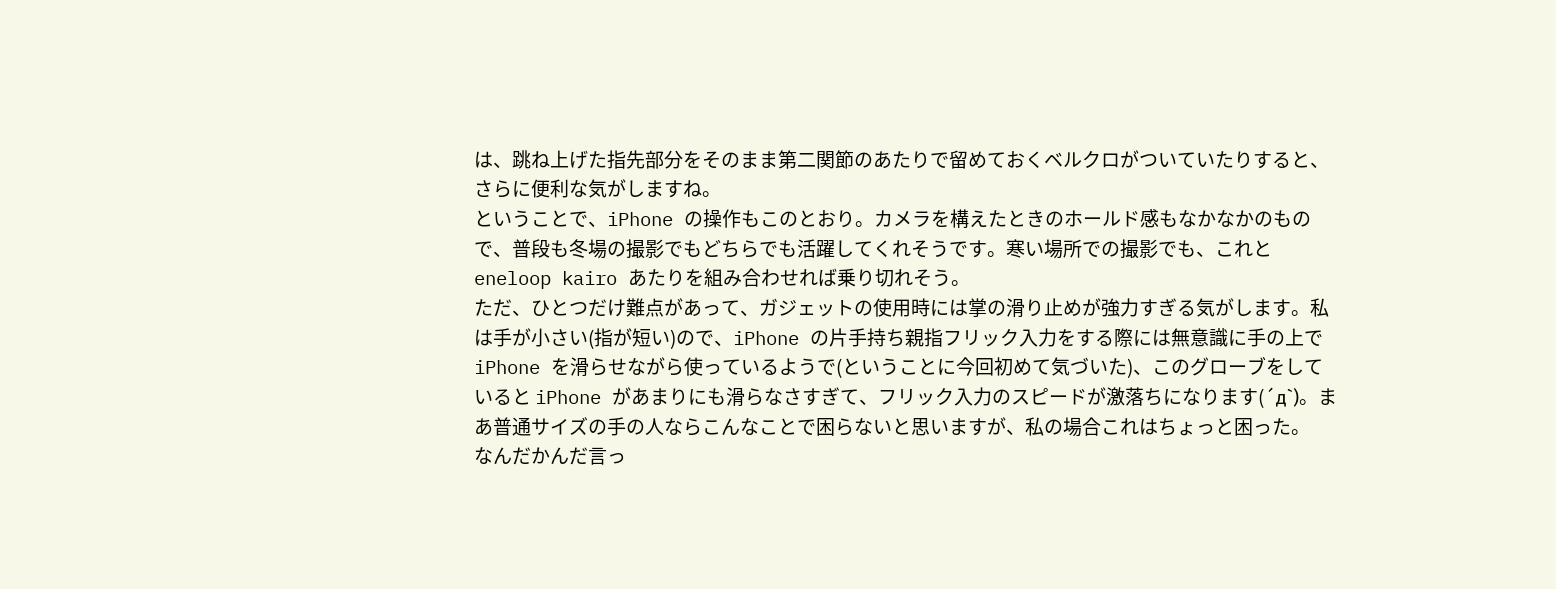は、跳ね上げた指先部分をそのまま第二関節のあたりで留めておくベルクロがついていたりすると、さらに便利な気がしますね。
ということで、iPhone の操作もこのとおり。カメラを構えたときのホールド感もなかなかのもので、普段も冬場の撮影でもどちらでも活躍してくれそうです。寒い場所での撮影でも、これと eneloop kairo あたりを組み合わせれば乗り切れそう。
ただ、ひとつだけ難点があって、ガジェットの使用時には掌の滑り止めが強力すぎる気がします。私は手が小さい(指が短い)ので、iPhone の片手持ち親指フリック入力をする際には無意識に手の上で iPhone を滑らせながら使っているようで(ということに今回初めて気づいた)、このグローブをしていると iPhone があまりにも滑らなさすぎて、フリック入力のスピードが激落ちになります(´д`)。まあ普通サイズの手の人ならこんなことで困らないと思いますが、私の場合これはちょっと困った。
なんだかんだ言っ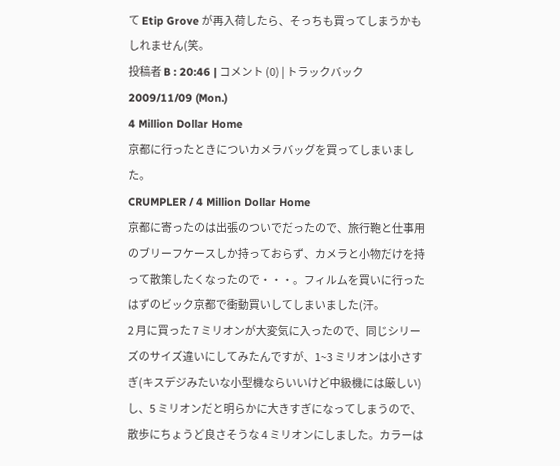て Etip Grove が再入荷したら、そっちも買ってしまうかもしれません(笑。
投稿者 B : 20:46 | コメント (0) | トラックバック
2009/11/09 (Mon.)
4 Million Dollar Home
京都に行ったときについカメラバッグを買ってしまいました。
CRUMPLER / 4 Million Dollar Home
京都に寄ったのは出張のついでだったので、旅行鞄と仕事用のブリーフケースしか持っておらず、カメラと小物だけを持って散策したくなったので・・・。フィルムを買いに行ったはずのビック京都で衝動買いしてしまいました(汗。
2 月に買った 7 ミリオンが大変気に入ったので、同じシリーズのサイズ違いにしてみたんですが、1~3 ミリオンは小さすぎ(キスデジみたいな小型機ならいいけど中級機には厳しい)し、5 ミリオンだと明らかに大きすぎになってしまうので、散歩にちょうど良さそうな 4 ミリオンにしました。カラーは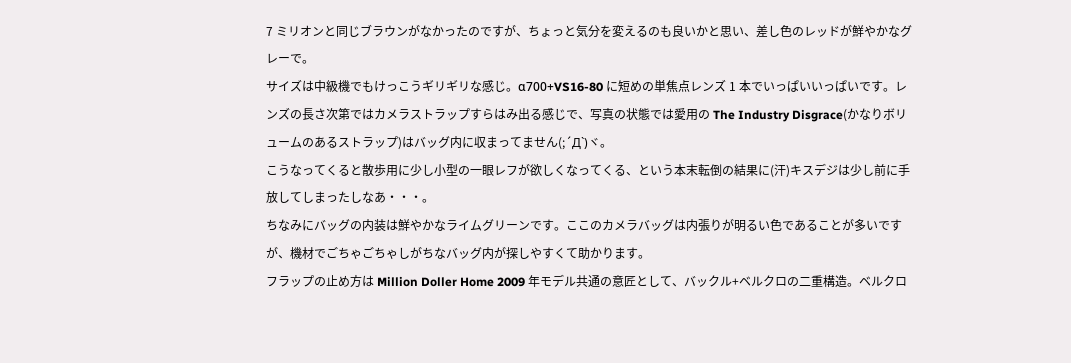7 ミリオンと同じブラウンがなかったのですが、ちょっと気分を変えるのも良いかと思い、差し色のレッドが鮮やかなグレーで。
サイズは中級機でもけっこうギリギリな感じ。α700+VS16-80 に短めの単焦点レンズ 1 本でいっぱいいっぱいです。レンズの長さ次第ではカメラストラップすらはみ出る感じで、写真の状態では愛用の The Industry Disgrace(かなりボリュームのあるストラップ)はバッグ内に収まってません(;´Д`)ヾ。
こうなってくると散歩用に少し小型の一眼レフが欲しくなってくる、という本末転倒の結果に(汗)キスデジは少し前に手放してしまったしなあ・・・。
ちなみにバッグの内装は鮮やかなライムグリーンです。ここのカメラバッグは内張りが明るい色であることが多いですが、機材でごちゃごちゃしがちなバッグ内が探しやすくて助かります。
フラップの止め方は Million Doller Home 2009 年モデル共通の意匠として、バックル+ベルクロの二重構造。ベルクロ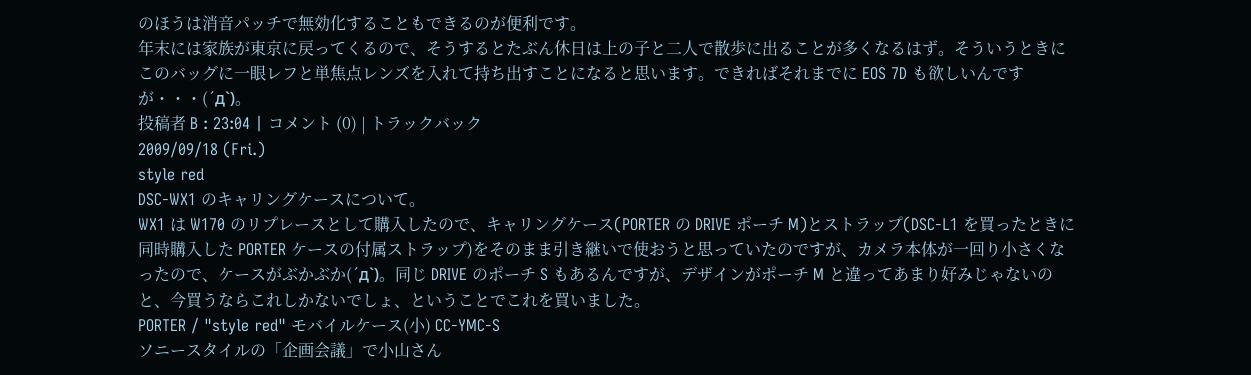のほうは消音パッチで無効化することもできるのが便利です。
年末には家族が東京に戻ってくるので、そうするとたぶん休日は上の子と二人で散歩に出ることが多くなるはず。そういうときにこのバッグに一眼レフと単焦点レンズを入れて持ち出すことになると思います。できればそれまでに EOS 7D も欲しいんですが・・・(´д`)。
投稿者 B : 23:04 | コメント (0) | トラックバック
2009/09/18 (Fri.)
style red
DSC-WX1 のキャリングケースについて。
WX1 は W170 のリプレースとして購入したので、キャリングケース(PORTER の DRIVE ポーチ M)とストラップ(DSC-L1 を買ったときに同時購入した PORTER ケースの付属ストラップ)をそのまま引き継いで使おうと思っていたのですが、カメラ本体が一回り小さくなったので、ケースがぶかぶか(´д`)。同じ DRIVE のポーチ S もあるんですが、デザインがポーチ M と違ってあまり好みじゃないのと、今買うならこれしかないでしょ、ということでこれを買いました。
PORTER / "style red" モバイルケース(小) CC-YMC-S
ソニースタイルの「企画会議」で小山さん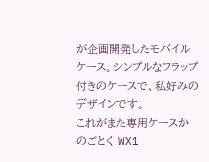が企画開発したモバイルケース。シンプルなフラップ付きのケースで、私好みのデザインです。
これがまた専用ケースかのごとく WX1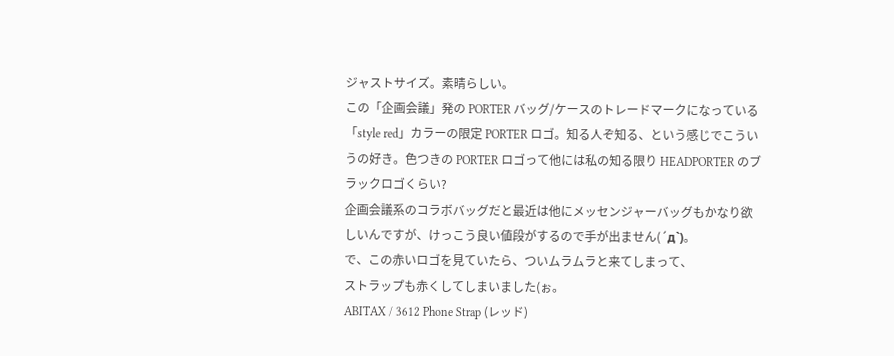ジャストサイズ。素晴らしい。
この「企画会議」発の PORTER バッグ/ケースのトレードマークになっている「style red」カラーの限定 PORTER ロゴ。知る人ぞ知る、という感じでこういうの好き。色つきの PORTER ロゴって他には私の知る限り HEADPORTER のブラックロゴくらい?
企画会議系のコラボバッグだと最近は他にメッセンジャーバッグもかなり欲しいんですが、けっこう良い値段がするので手が出ません(´д`)。
で、この赤いロゴを見ていたら、ついムラムラと来てしまって、
ストラップも赤くしてしまいました(ぉ。
ABITAX / 3612 Phone Strap (レッド)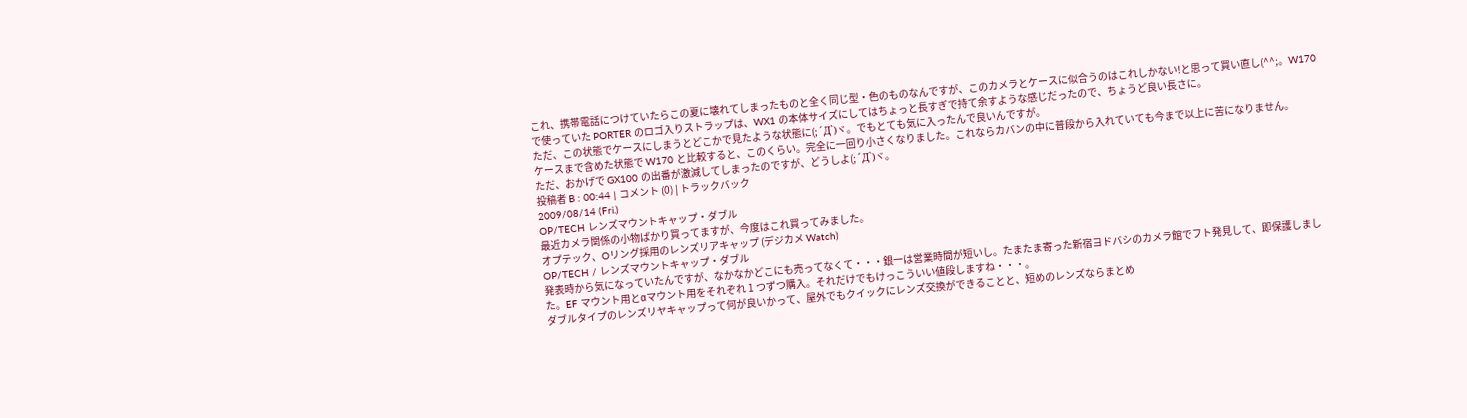これ、携帯電話につけていたらこの夏に壊れてしまったものと全く同じ型・色のものなんですが、このカメラとケースに似合うのはこれしかない!と思って買い直し(^^;。W170 で使っていた PORTER のロゴ入りストラップは、WX1 の本体サイズにしてはちょっと長すぎで持て余すような感じだったので、ちょうど良い長さに。
ただ、この状態でケースにしまうとどこかで見たような状態に(;´Д`)ヾ。でもとても気に入ったんで良いんですが。
ケースまで含めた状態で W170 と比較すると、このくらい。完全に一回り小さくなりました。これならカバンの中に普段から入れていても今まで以上に苦になりません。
ただ、おかげで GX100 の出番が激減してしまったのですが、どうしよ(;´Д`)ヾ。
投稿者 B : 00:44 | コメント (0) | トラックバック
2009/08/14 (Fri.)
OP/TECH レンズマウントキャップ・ダブル
最近カメラ関係の小物ばかり買ってますが、今度はこれ買ってみました。
オプテック、Oリング採用のレンズリアキャップ (デジカメ Watch)
OP/TECH / レンズマウントキャップ・ダブル
発表時から気になっていたんですが、なかなかどこにも売ってなくて・・・銀一は営業時間が短いし。たまたま寄った新宿ヨドバシのカメラ館でフト発見して、即保護しました。EF マウント用とαマウント用をそれぞれ 1 つずつ購入。それだけでもけっこういい値段しますね・・・。
ダブルタイプのレンズリヤキャップって何が良いかって、屋外でもクイックにレンズ交換ができることと、短めのレンズならまとめ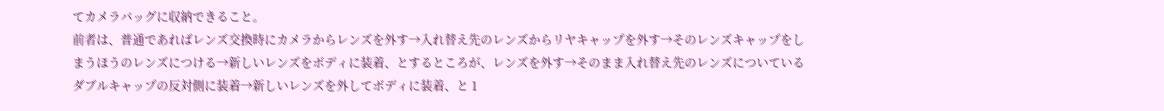てカメラバッグに収納できること。
前者は、普通であればレンズ交換時にカメラからレンズを外す→入れ替え先のレンズからリヤキャップを外す→そのレンズキャップをしまうほうのレンズにつける→新しいレンズをボディに装着、とするところが、レンズを外す→そのまま入れ替え先のレンズについているダブルキャップの反対側に装着→新しいレンズを外してボディに装着、と 1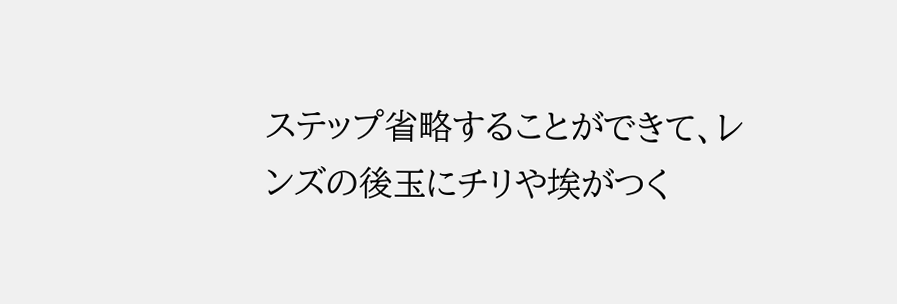ステップ省略することができて、レンズの後玉にチリや埃がつく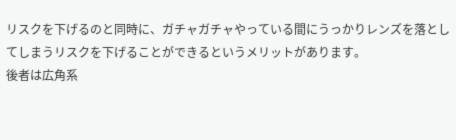リスクを下げるのと同時に、ガチャガチャやっている間にうっかりレンズを落としてしまうリスクを下げることができるというメリットがあります。
後者は広角系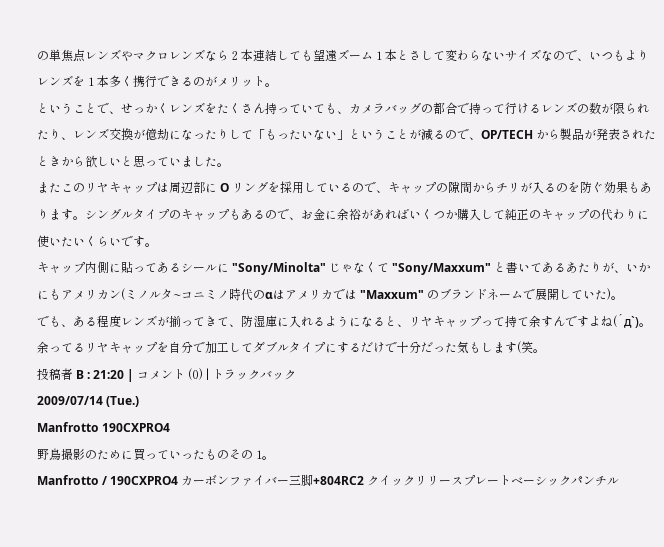の単焦点レンズやマクロレンズなら 2 本連結しても望遠ズーム 1 本とさして変わらないサイズなので、いつもよりレンズを 1 本多く携行できるのがメリット。
ということで、せっかくレンズをたくさん持っていても、カメラバッグの都合で持って行けるレンズの数が限られたり、レンズ交換が億劫になったりして「もったいない」ということが減るので、OP/TECH から製品が発表されたときから欲しいと思っていました。
またこのリヤキャップは周辺部に O リングを採用しているので、キャップの隙間からチリが入るのを防ぐ効果もあります。シングルタイプのキャップもあるので、お金に余裕があればいくつか購入して純正のキャップの代わりに使いたいくらいです。
キャップ内側に貼ってあるシールに "Sony/Minolta" じゃなくて "Sony/Maxxum" と書いてあるあたりが、いかにもアメリカン(ミノルタ~コニミノ時代のαはアメリカでは "Maxxum" のブランドネームで展開していた)。
でも、ある程度レンズが揃ってきて、防湿庫に入れるようになると、リヤキャップって持て余すんですよね(´д`)。余ってるリヤキャップを自分で加工してダブルタイプにするだけで十分だった気もします(笑。
投稿者 B : 21:20 | コメント (0) | トラックバック
2009/07/14 (Tue.)
Manfrotto 190CXPRO4
野鳥撮影のために買っていったものその 1。
Manfrotto / 190CXPRO4 カーボンファイバー三脚+804RC2 クイックリリースプレートベーシックパンチル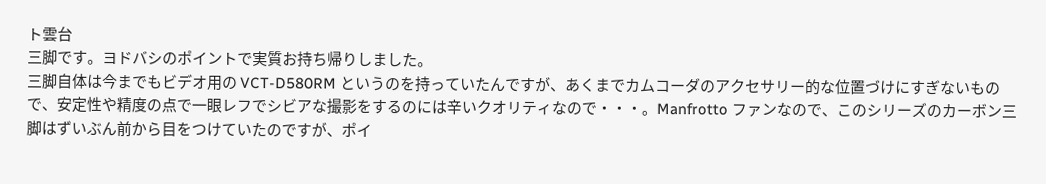ト雲台
三脚です。ヨドバシのポイントで実質お持ち帰りしました。
三脚自体は今までもビデオ用の VCT-D580RM というのを持っていたんですが、あくまでカムコーダのアクセサリー的な位置づけにすぎないもので、安定性や精度の点で一眼レフでシビアな撮影をするのには辛いクオリティなので・・・。Manfrotto ファンなので、このシリーズのカーボン三脚はずいぶん前から目をつけていたのですが、ポイ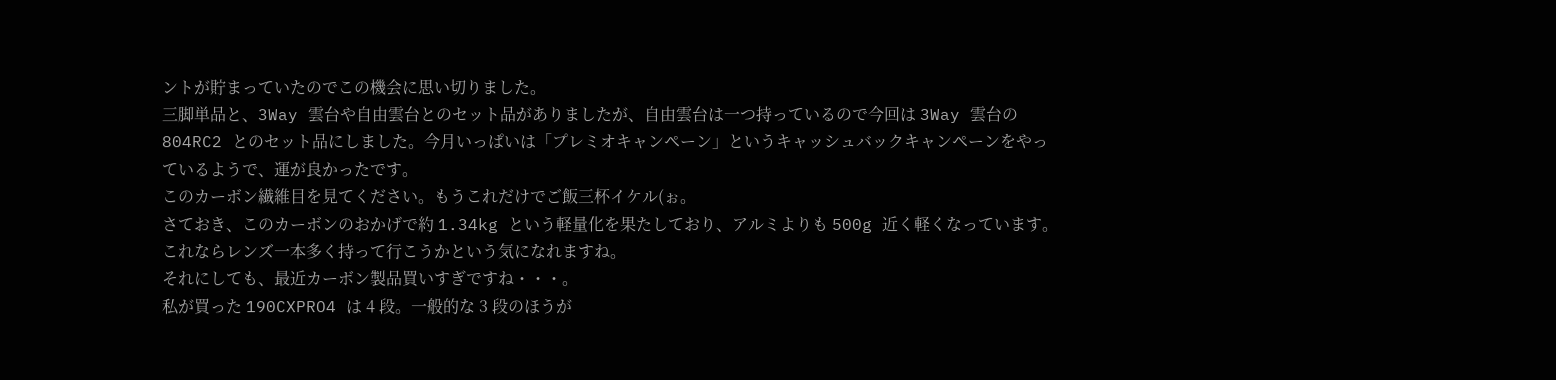ントが貯まっていたのでこの機会に思い切りました。
三脚単品と、3Way 雲台や自由雲台とのセット品がありましたが、自由雲台は一つ持っているので今回は 3Way 雲台の 804RC2 とのセット品にしました。今月いっぱいは「プレミオキャンペーン」というキャッシュバックキャンペーンをやっているようで、運が良かったです。
このカーボン繊維目を見てください。もうこれだけでご飯三杯イケル(ぉ。
さておき、このカーボンのおかげで約 1.34kg という軽量化を果たしており、アルミよりも 500g 近く軽くなっています。これならレンズ一本多く持って行こうかという気になれますね。
それにしても、最近カーボン製品買いすぎですね・・・。
私が買った 190CXPRO4 は 4 段。一般的な 3 段のほうが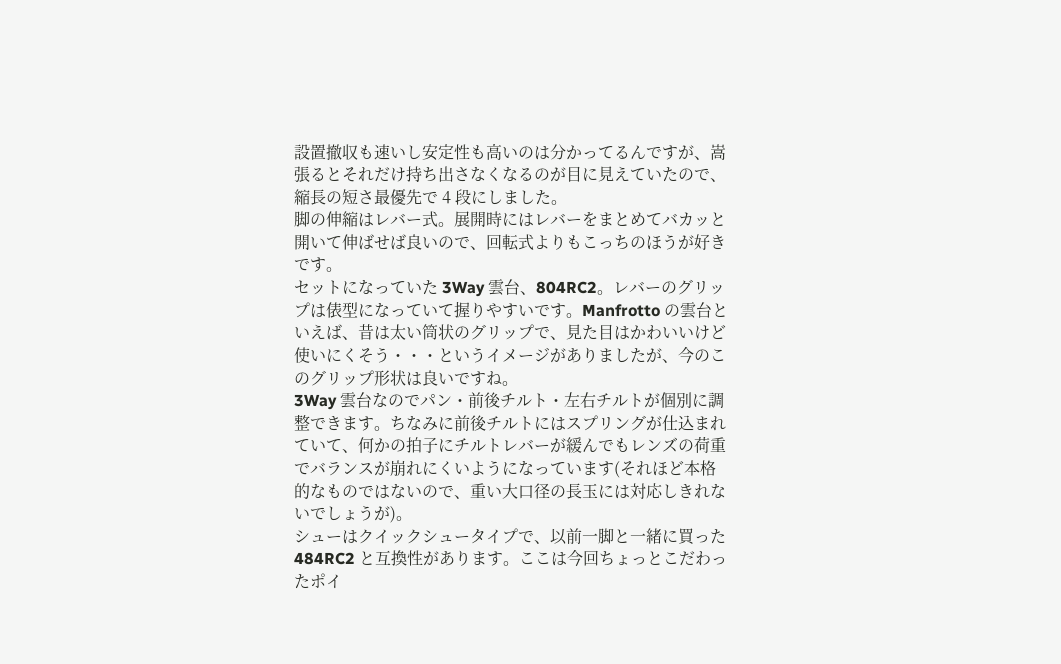設置撤収も速いし安定性も高いのは分かってるんですが、嵩張るとそれだけ持ち出さなくなるのが目に見えていたので、縮長の短さ最優先で 4 段にしました。
脚の伸縮はレバー式。展開時にはレバーをまとめてバカッと開いて伸ばせば良いので、回転式よりもこっちのほうが好きです。
セットになっていた 3Way 雲台、804RC2。レバーのグリップは俵型になっていて握りやすいです。Manfrotto の雲台といえば、昔は太い筒状のグリップで、見た目はかわいいけど使いにくそう・・・というイメージがありましたが、今のこのグリップ形状は良いですね。
3Way 雲台なのでパン・前後チルト・左右チルトが個別に調整できます。ちなみに前後チルトにはスプリングが仕込まれていて、何かの拍子にチルトレバーが緩んでもレンズの荷重でバランスが崩れにくいようになっています(それほど本格的なものではないので、重い大口径の長玉には対応しきれないでしょうが)。
シューはクイックシュータイプで、以前一脚と一緒に買った 484RC2 と互換性があります。ここは今回ちょっとこだわったポイ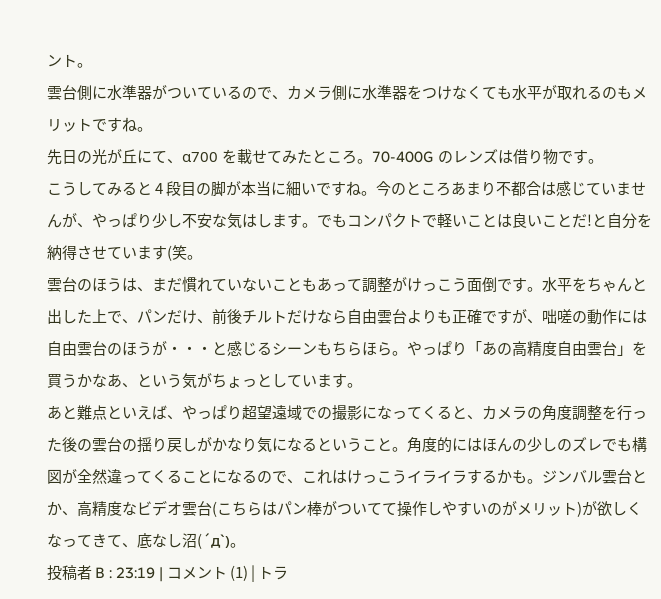ント。
雲台側に水準器がついているので、カメラ側に水準器をつけなくても水平が取れるのもメリットですね。
先日の光が丘にて、α700 を載せてみたところ。70-400G のレンズは借り物です。
こうしてみると 4 段目の脚が本当に細いですね。今のところあまり不都合は感じていませんが、やっぱり少し不安な気はします。でもコンパクトで軽いことは良いことだ!と自分を納得させています(笑。
雲台のほうは、まだ慣れていないこともあって調整がけっこう面倒です。水平をちゃんと出した上で、パンだけ、前後チルトだけなら自由雲台よりも正確ですが、咄嗟の動作には自由雲台のほうが・・・と感じるシーンもちらほら。やっぱり「あの高精度自由雲台」を買うかなあ、という気がちょっとしています。
あと難点といえば、やっぱり超望遠域での撮影になってくると、カメラの角度調整を行った後の雲台の揺り戻しがかなり気になるということ。角度的にはほんの少しのズレでも構図が全然違ってくることになるので、これはけっこうイライラするかも。ジンバル雲台とか、高精度なビデオ雲台(こちらはパン棒がついてて操作しやすいのがメリット)が欲しくなってきて、底なし沼(´д`)。
投稿者 B : 23:19 | コメント (1) | トラ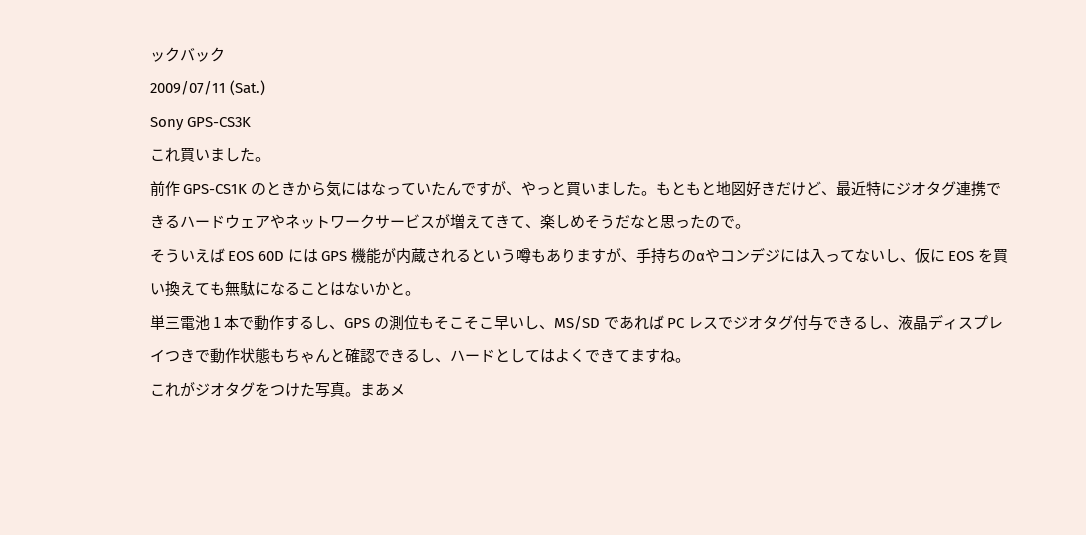ックバック
2009/07/11 (Sat.)
Sony GPS-CS3K
これ買いました。
前作 GPS-CS1K のときから気にはなっていたんですが、やっと買いました。もともと地図好きだけど、最近特にジオタグ連携できるハードウェアやネットワークサービスが増えてきて、楽しめそうだなと思ったので。
そういえば EOS 60D には GPS 機能が内蔵されるという噂もありますが、手持ちのαやコンデジには入ってないし、仮に EOS を買い換えても無駄になることはないかと。
単三電池 1 本で動作するし、GPS の測位もそこそこ早いし、MS/SD であれば PC レスでジオタグ付与できるし、液晶ディスプレイつきで動作状態もちゃんと確認できるし、ハードとしてはよくできてますね。
これがジオタグをつけた写真。まあメ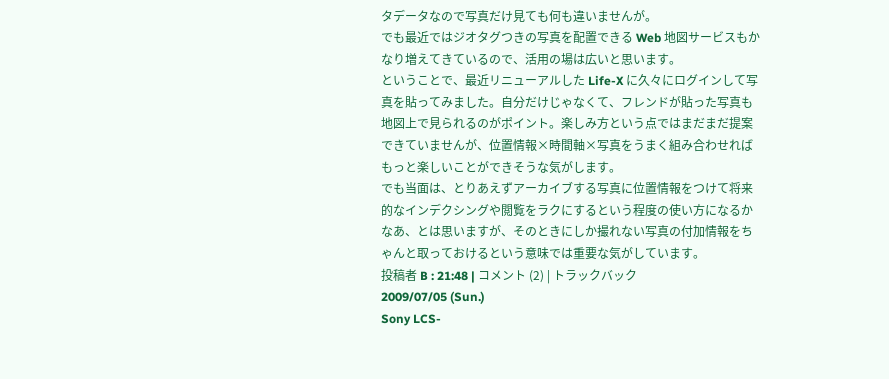タデータなので写真だけ見ても何も違いませんが。
でも最近ではジオタグつきの写真を配置できる Web 地図サービスもかなり増えてきているので、活用の場は広いと思います。
ということで、最近リニューアルした Life-X に久々にログインして写真を貼ってみました。自分だけじゃなくて、フレンドが貼った写真も地図上で見られるのがポイント。楽しみ方という点ではまだまだ提案できていませんが、位置情報×時間軸×写真をうまく組み合わせればもっと楽しいことができそうな気がします。
でも当面は、とりあえずアーカイブする写真に位置情報をつけて将来的なインデクシングや閲覧をラクにするという程度の使い方になるかなあ、とは思いますが、そのときにしか撮れない写真の付加情報をちゃんと取っておけるという意味では重要な気がしています。
投稿者 B : 21:48 | コメント (2) | トラックバック
2009/07/05 (Sun.)
Sony LCS-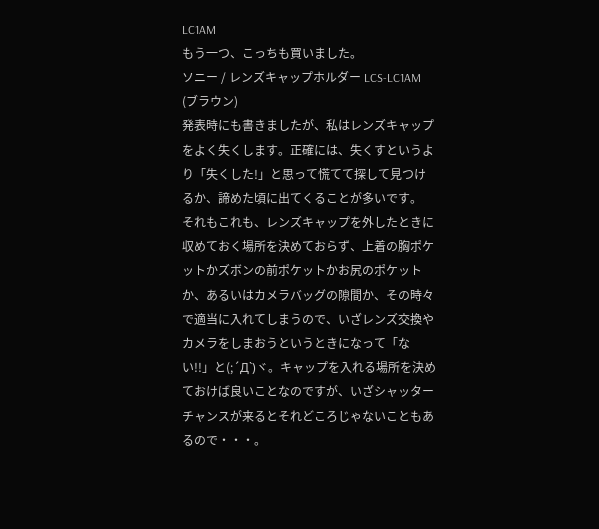LC1AM
もう一つ、こっちも買いました。
ソニー / レンズキャップホルダー LCS-LC1AM (ブラウン)
発表時にも書きましたが、私はレンズキャップをよく失くします。正確には、失くすというより「失くした!」と思って慌てて探して見つけるか、諦めた頃に出てくることが多いです。
それもこれも、レンズキャップを外したときに収めておく場所を決めておらず、上着の胸ポケットかズボンの前ポケットかお尻のポケットか、あるいはカメラバッグの隙間か、その時々で適当に入れてしまうので、いざレンズ交換やカメラをしまおうというときになって「ない!!」と(;´Д`)ヾ。キャップを入れる場所を決めておけば良いことなのですが、いざシャッターチャンスが来るとそれどころじゃないこともあるので・・・。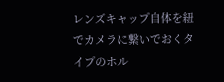レンズキャップ自体を紐でカメラに繋いでおくタイプのホル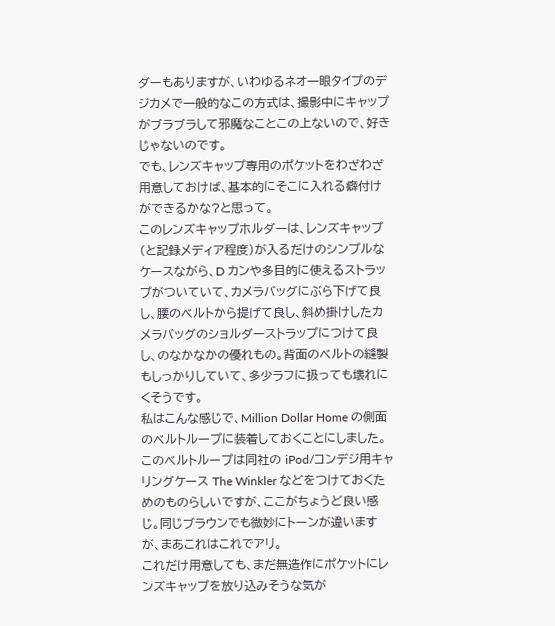ダーもありますが、いわゆるネオ一眼タイプのデジカメで一般的なこの方式は、撮影中にキャップがブラブラして邪魔なことこの上ないので、好きじゃないのです。
でも、レンズキャップ専用のポケットをわざわざ用意しておけば、基本的にそこに入れる癖付けができるかな?と思って。
このレンズキャップホルダーは、レンズキャップ(と記録メディア程度)が入るだけのシンプルなケースながら、D カンや多目的に使えるストラップがついていて、カメラバッグにぶら下げて良し、腰のベルトから提げて良し、斜め掛けしたカメラバッグのショルダーストラップにつけて良し、のなかなかの優れもの。背面のベルトの縫製もしっかりしていて、多少ラフに扱っても壊れにくそうです。
私はこんな感じで、Million Dollar Home の側面のベルトループに装着しておくことにしました。このベルトループは同社の iPod/コンデジ用キャリングケース The Winkler などをつけておくためのものらしいですが、ここがちょうど良い感じ。同じブラウンでも微妙にトーンが違いますが、まあこれはこれでアリ。
これだけ用意しても、まだ無造作にポケットにレンズキャップを放り込みそうな気が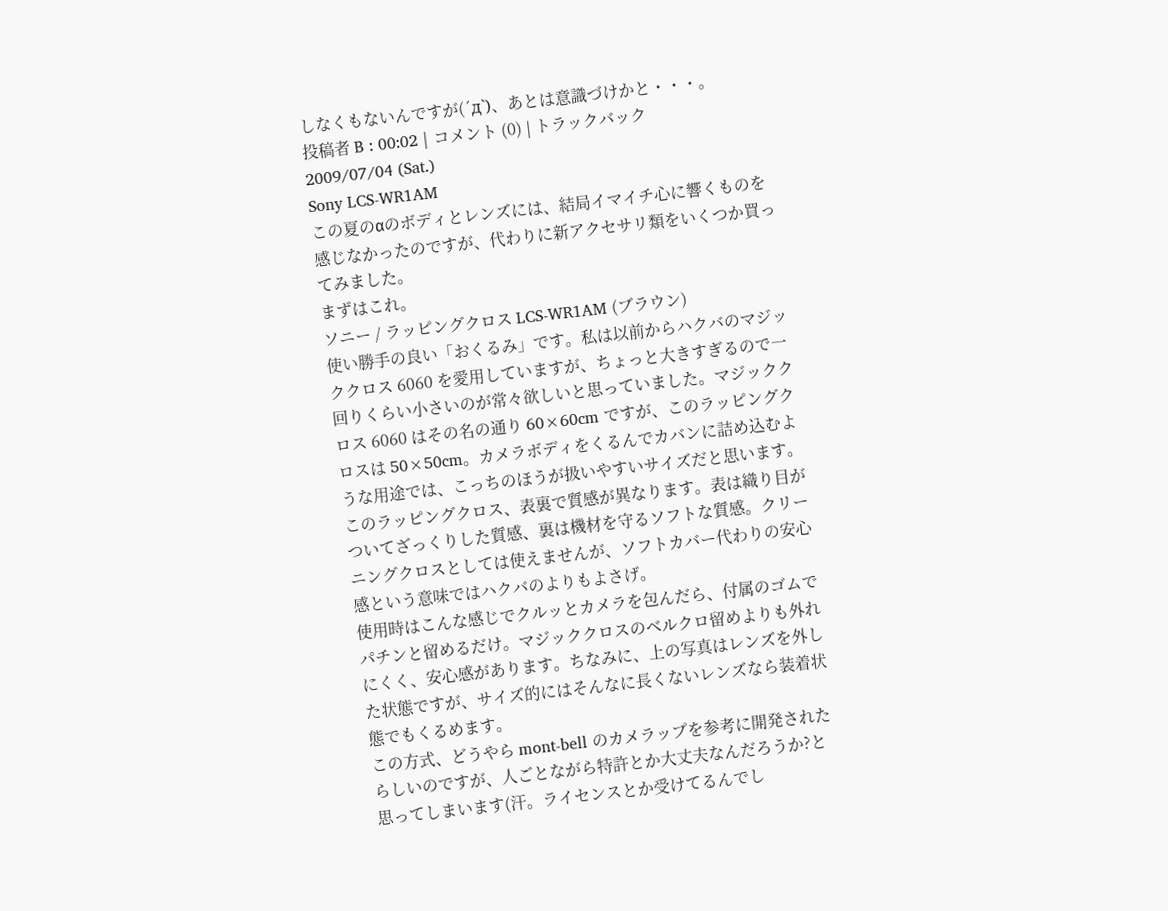しなくもないんですが(´д`)、あとは意識づけかと・・・。
投稿者 B : 00:02 | コメント (0) | トラックバック
2009/07/04 (Sat.)
Sony LCS-WR1AM
この夏のαのボディとレンズには、結局イマイチ心に響くものを感じなかったのですが、代わりに新アクセサリ類をいくつか買ってみました。
まずはこれ。
ソニー / ラッピングクロス LCS-WR1AM (ブラウン)
使い勝手の良い「おくるみ」です。私は以前からハクバのマジッククロス 6060 を愛用していますが、ちょっと大きすぎるので一回りくらい小さいのが常々欲しいと思っていました。マジッククロス 6060 はその名の通り 60×60cm ですが、このラッピングクロスは 50×50cm。カメラボディをくるんでカバンに詰め込むような用途では、こっちのほうが扱いやすいサイズだと思います。
このラッピングクロス、表裏で質感が異なります。表は織り目がついてざっくりした質感、裏は機材を守るソフトな質感。クリーニングクロスとしては使えませんが、ソフトカバー代わりの安心感という意味ではハクバのよりもよさげ。
使用時はこんな感じでクルッとカメラを包んだら、付属のゴムでパチンと留めるだけ。マジッククロスのベルクロ留めよりも外れにくく、安心感があります。ちなみに、上の写真はレンズを外した状態ですが、サイズ的にはそんなに長くないレンズなら装着状態でもくるめます。
この方式、どうやら mont-bell のカメラップを参考に開発されたらしいのですが、人ごとながら特許とか大丈夫なんだろうか?と思ってしまいます(汗。ライセンスとか受けてるんでし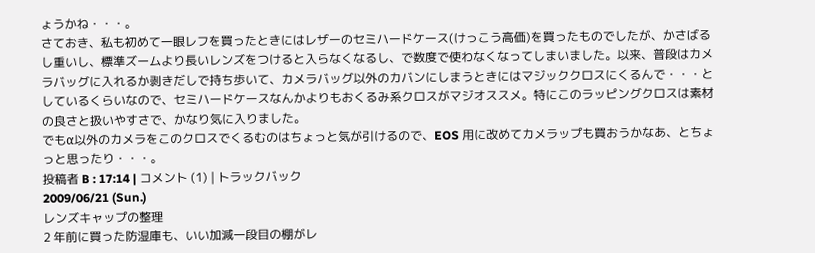ょうかね・・・。
さておき、私も初めて一眼レフを買ったときにはレザーのセミハードケース(けっこう高価)を買ったものでしたが、かさばるし重いし、標準ズームより長いレンズをつけると入らなくなるし、で数度で使わなくなってしまいました。以来、普段はカメラバッグに入れるか剥きだしで持ち歩いて、カメラバッグ以外のカバンにしまうときにはマジッククロスにくるんで・・・としているくらいなので、セミハードケースなんかよりもおくるみ系クロスがマジオススメ。特にこのラッピングクロスは素材の良さと扱いやすさで、かなり気に入りました。
でもα以外のカメラをこのクロスでくるむのはちょっと気が引けるので、EOS 用に改めてカメラップも買おうかなあ、とちょっと思ったり・・・。
投稿者 B : 17:14 | コメント (1) | トラックバック
2009/06/21 (Sun.)
レンズキャップの整理
2 年前に買った防湿庫も、いい加減一段目の棚がレ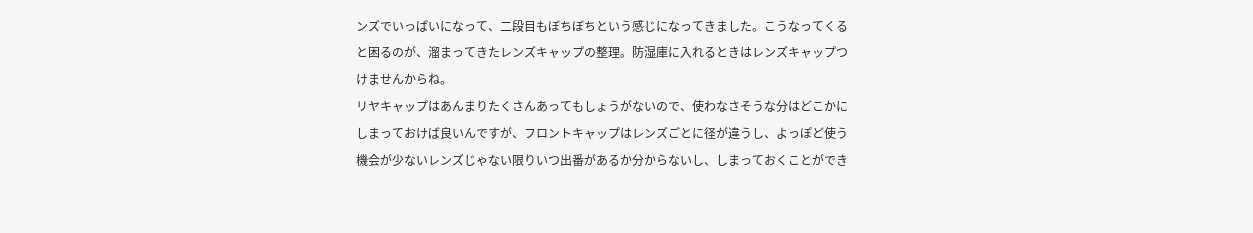ンズでいっぱいになって、二段目もぼちぼちという感じになってきました。こうなってくると困るのが、溜まってきたレンズキャップの整理。防湿庫に入れるときはレンズキャップつけませんからね。
リヤキャップはあんまりたくさんあってもしょうがないので、使わなさそうな分はどこかにしまっておけば良いんですが、フロントキャップはレンズごとに径が違うし、よっぽど使う機会が少ないレンズじゃない限りいつ出番があるか分からないし、しまっておくことができ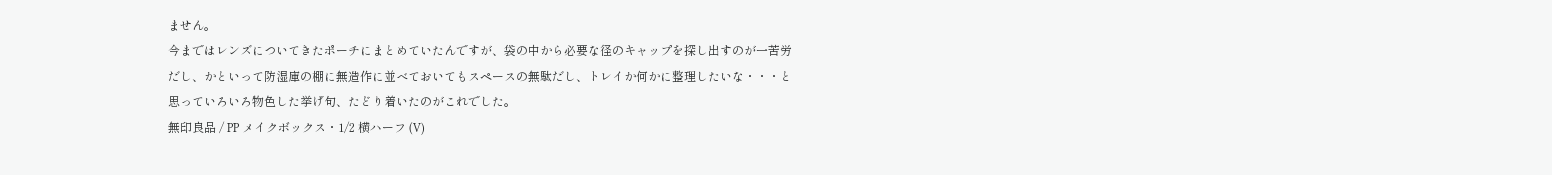ません。
今まではレンズについてきたポーチにまとめていたんですが、袋の中から必要な径のキャップを探し出すのが一苦労だし、かといって防湿庫の棚に無造作に並べておいてもスペースの無駄だし、トレイか何かに整理したいな・・・と思っていろいろ物色した挙げ句、たどり着いたのがこれでした。
無印良品 / PP メイクボックス・1/2 横ハーフ (V)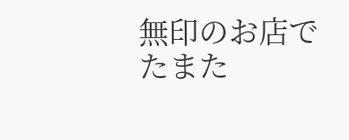無印のお店でたまた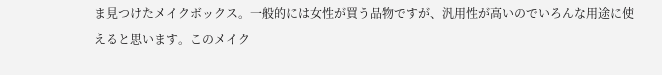ま見つけたメイクボックス。一般的には女性が買う品物ですが、汎用性が高いのでいろんな用途に使えると思います。このメイク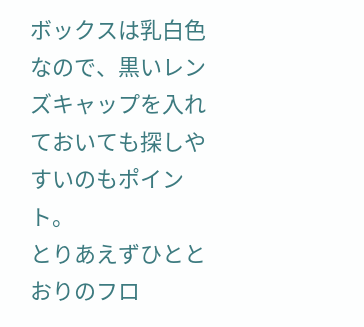ボックスは乳白色なので、黒いレンズキャップを入れておいても探しやすいのもポイント。
とりあえずひととおりのフロ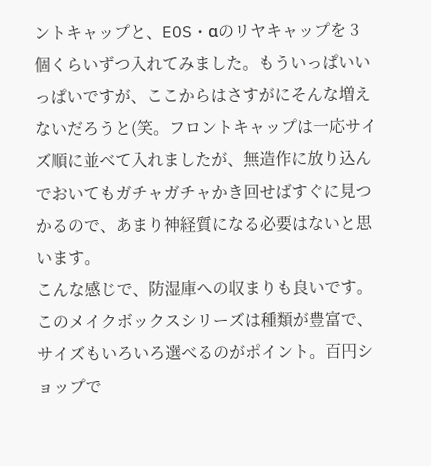ントキャップと、EOS・αのリヤキャップを 3 個くらいずつ入れてみました。もういっぱいいっぱいですが、ここからはさすがにそんな増えないだろうと(笑。フロントキャップは一応サイズ順に並べて入れましたが、無造作に放り込んでおいてもガチャガチャかき回せばすぐに見つかるので、あまり神経質になる必要はないと思います。
こんな感じで、防湿庫への収まりも良いです。
このメイクボックスシリーズは種類が豊富で、サイズもいろいろ選べるのがポイント。百円ショップで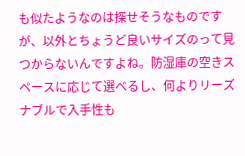も似たようなのは探せそうなものですが、以外とちょうど良いサイズのって見つからないんですよね。防湿庫の空きスペースに応じて選べるし、何よりリーズナブルで入手性も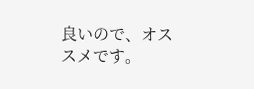良いので、オススメです。